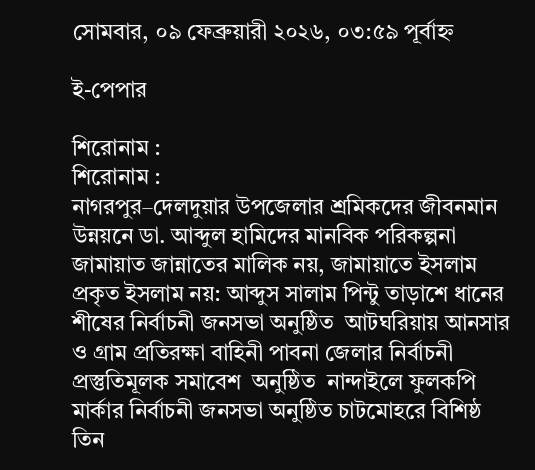সোমবার, ০৯ ফেব্রুয়ারী ২০২৬, ০৩:৫৯ পূর্বাহ্ন

ই-পেপার

শিরোনাম :
শিরোনাম :
নাগরপুর–দেলদুয়ার উপজেলার শ্রমিকদের জীবনমান উন্নয়নে ডা. আব্দুল হামিদের মানবিক পরিকল্পনা জামায়াত জান্নাতের মালিক নয়, জামায়াতে ইসলাম প্রকৃত ইসলাম নয়: আব্দুস সালাম পিন্টু তাড়াশে ধানের শীষের নির্বাচনী জনসভা অনুষ্ঠিত  আটঘরিয়ায় আনসার ও গ্রাম প্রতিরক্ষা বাহিনী পাবনা জেলার নির্বাচনী প্রস্তুতিমূলক সমাবেশ  অনুষ্ঠিত  নান্দাইলে ফুলকপি মার্কার নির্বাচনী জনসভা অনুষ্ঠিত চাটমোহরে বিশিষ্ঠ তিন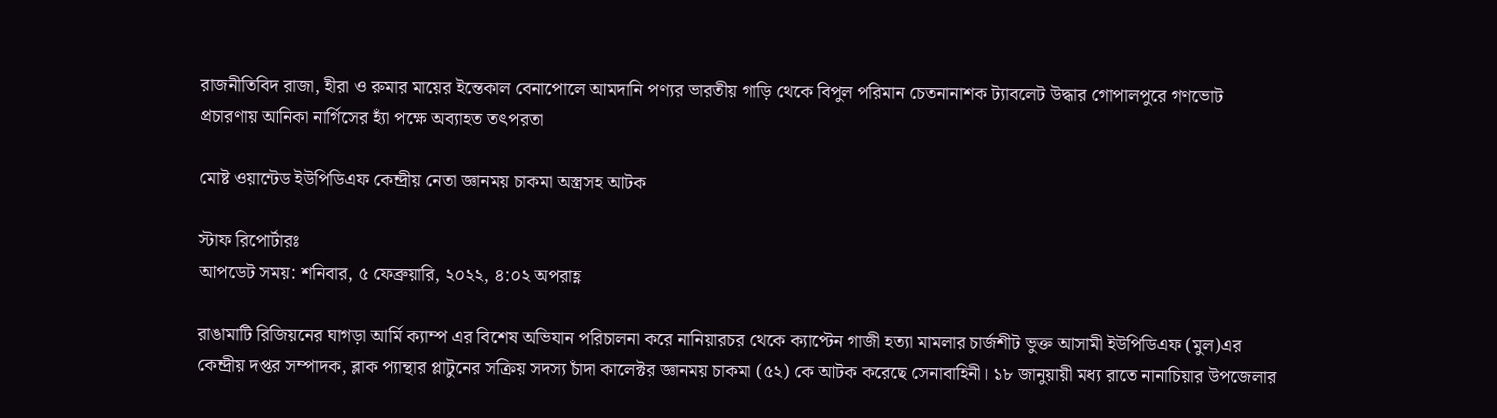রাজনীতিবিদ রাজা, হীরা ও রুমার মায়ের ইন্তেকাল বেনাপোলে আমদানি পণ্যর ভারতীয় গাড়ি থেকে বিপুল পরিমান চেতনানাশক ট্যাবলেট উদ্ধার গোপালপুরে গণভোট প্রচারণায় আনিকা নার্গিসের হ্যাঁ পক্ষে অব্যাহত তৎপরতা

মোষ্ট ওয়ান্টেড ইউপিডিএফ কেন্দ্রীয় নেতা জ্ঞানময় চাকমা অস্ত্রসহ আটক

স্টাফ রিপোর্টারঃ
আপডেট সময়: শনিবার, ৫ ফেব্রুয়ারি, ২০২২, ৪:০২ অপরাহ্ণ

রাঙামাটি রিজিয়নের ঘাগড়া আর্মি ক্যাম্প এর বিশেষ অভিযান পরিচালনা করে নানিয়ারচর থেকে ক্যাপ্টেন গাজী হত্যা মামলার চার্জশীট ভুক্ত আসামী ইউপিডিএফ (মুল)এর কেন্দ্রীয় দপ্তর সম্পাদক, ব্লাক প্যান্থার প্লাটুনের সক্রিয় সদস্য চাঁদা কালেক্টর জ্ঞানময় চাকমা (৫২) কে আটক করেছে সেনাবাহিনী। ১৮ জানুয়ায়ী মধ্য রাতে নানাচিয়ার উপজেলার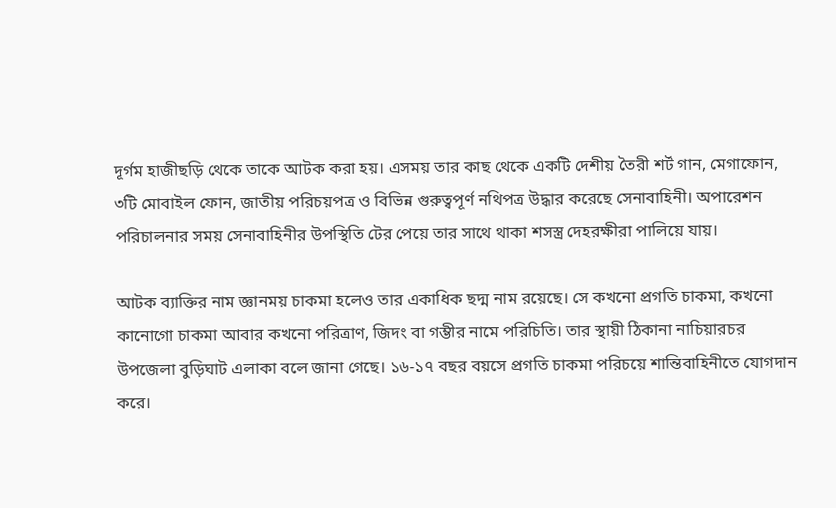দূর্গম হাজীছড়ি থেকে তাকে আটক করা হয়। এসময় তার কাছ থেকে একটি দেশীয় তৈরী শর্ট গান, মেগাফোন, ৩টি মোবাইল ফোন, জাতীয় পরিচয়পত্র ও বিভিন্ন গুরুত্বপূর্ণ নথিপত্র উদ্ধার করেছে সেনাবাহিনী। অপারেশন পরিচালনার সময় সেনাবাহিনীর উপস্থিতি টের পেয়ে তার সাথে থাকা শসস্ত্র দেহরক্ষীরা পালিয়ে যায়।

আটক ব্যাক্তির নাম জ্ঞানময় চাকমা হলেও তার একাধিক ছদ্ম নাম রয়েছে। সে কখনো প্রগতি চাকমা, কখনো কানোগো চাকমা আবার কখনো পরিত্রাণ, জিদং বা গম্ভীর নামে পরিচিতি। তার স্থায়ী ঠিকানা নাচিয়ারচর উপজেলা বুড়িঘাট এলাকা বলে জানা গেছে। ১৬-১৭ বছর বয়সে প্রগতি চাকমা পরিচয়ে শান্তিবাহিনীতে যোগদান করে।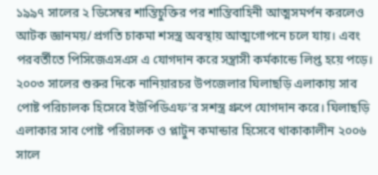১৯৯৭ সালের ২ ডিসেম্বর শান্তিচুক্তির পর শান্তিবাহিনী আত্মসমর্পন করলেও আটক জ্ঞানময়/প্রগতি চাকমা শসস্ত্র অবস্থায় আত্মগোপনে চলে যায়। এবং পরবর্তীতে পিসিজেএসএস এ যোগদান করে সন্ত্রাসী কর্মকান্ডে লিপ্ত হয়ে পড়ে। ২০০৩ সালের শুরুর দিকে নানিয়ারচর উপজেলার ঘিলাছড়ি এলাকায় সাব পোষ্ট পরিচালক হিসেবে ইউপিডিএফ’র সশস্ত্র গ্রুপে যোগদান করে। ঘিলাছড়ি এলাকার সাব পোষ্ট পরিচালক ও প্লাটুন কমান্ডার হিসেবে থাকাকালীন ২০০৬ সালে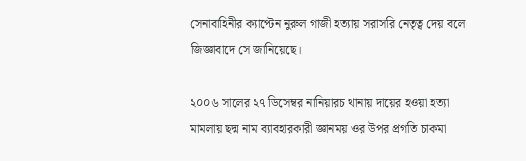সেনাবাহিনীর ক্যাপ্টেন নুরুল গাজী হত্যায় সরাসরি নেতৃত্ব দেয় বলে জিজ্ঞাবাদে সে জানিয়েছে।

২০০৬ সালের ২৭ ডিসেম্বর নানিয়ারচ থানায় দায়ের হওয়া হত্যা মামলায় ছদ্ম নাম ব্যাবহারকারী জ্ঞানময় ওর উপর প্রগতি চাকমা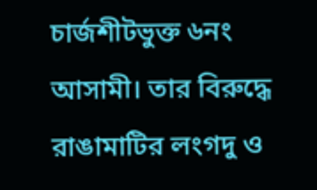চার্জশীটভুক্ত ৬নং আসামী। তার বিরুদ্ধে রাঙামাটির লংগদু ও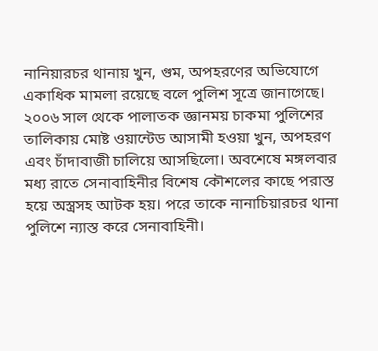নানিয়ারচর থানায় খুন, গুম, অপহরণের অভিযোগে একাধিক মামলা রয়েছে বলে পুলিশ সূত্রে জানাগেছে। ২০০৬ সাল থেকে পালাতক জ্ঞানময় চাকমা পুলিশের তালিকায় মোষ্ট ওয়ান্টেড আসামী হওয়া খুন, অপহরণ এবং চাঁদাবাজী চালিয়ে আসছিলো। অবশেষে মঙ্গলবার মধ্য রাতে সেনাবাহিনীর বিশেষ কৌশলের কাছে পরাস্ত হয়ে অস্ত্রসহ আটক হয়। পরে তাকে নানাচিয়ারচর থানা পুলিশে ন্যাস্ত করে সেনাবাহিনী।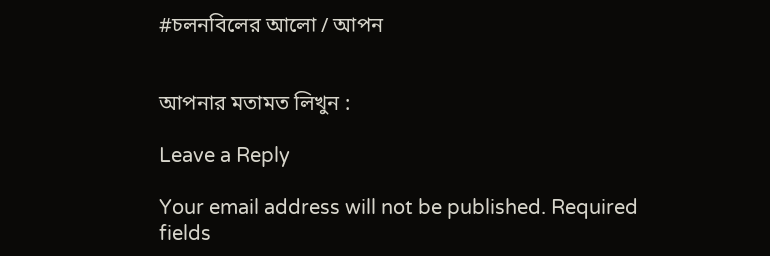#চলনবিলের আলো / আপন


আপনার মতামত লিখুন :

Leave a Reply

Your email address will not be published. Required fields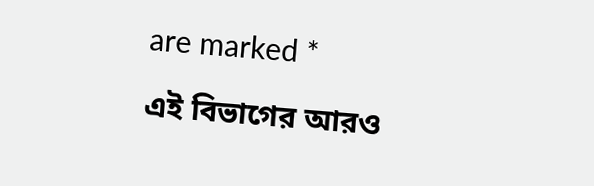are marked *

এই বিভাগের আরও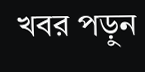খবর পড়ুন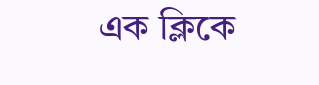এক ক্লিকে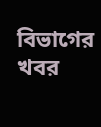বিভাগের খবর